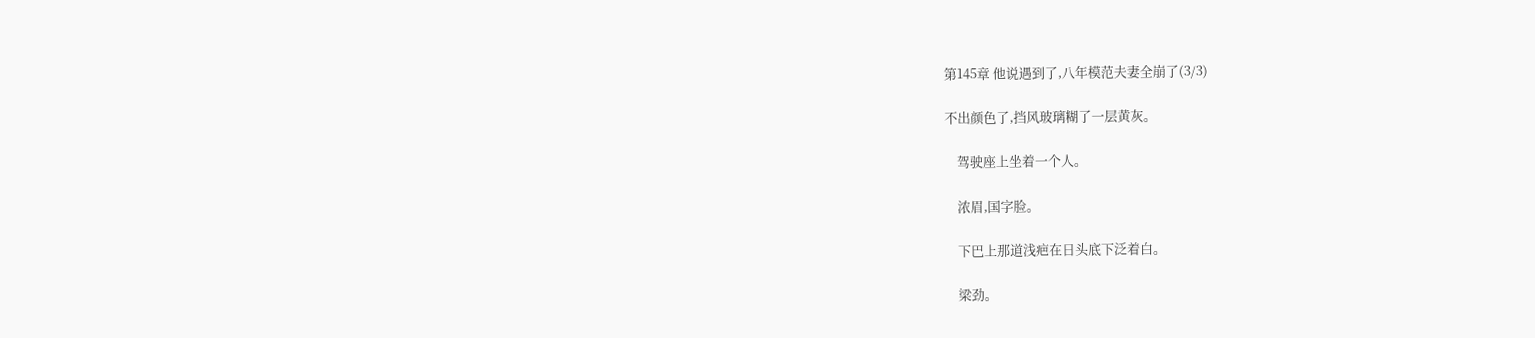第145章 他说遇到了,八年模范夫妻全崩了(3/3)

不出颜色了,挡风玻璃糊了一层黄灰。

    驾驶座上坐着一个人。

    浓眉,国字脸。

    下巴上那道浅疤在日头底下泛着白。

    梁劲。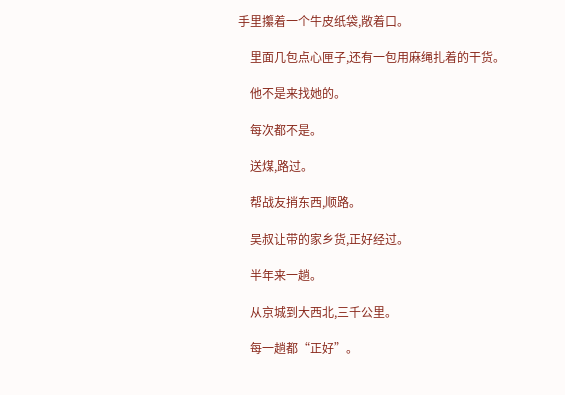手里攥着一个牛皮纸袋,敞着口。

    里面几包点心匣子,还有一包用麻绳扎着的干货。

    他不是来找她的。

    每次都不是。

    送煤,路过。

    帮战友捎东西,顺路。

    吴叔让带的家乡货,正好经过。

    半年来一趟。

    从京城到大西北,三千公里。

    每一趟都“正好”。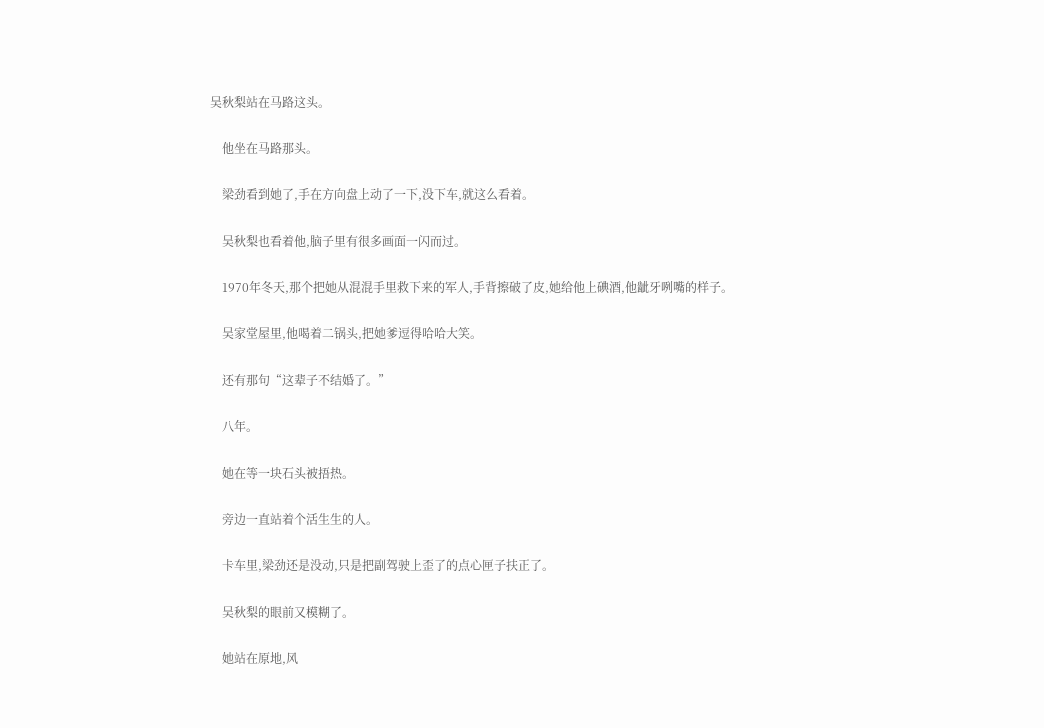吴秋梨站在马路这头。

    他坐在马路那头。

    梁劲看到她了,手在方向盘上动了一下,没下车,就这么看着。

    吴秋梨也看着他,脑子里有很多画面一闪而过。

    1970年冬天,那个把她从混混手里救下来的军人,手背擦破了皮,她给他上碘酒,他龇牙咧嘴的样子。

    吴家堂屋里,他喝着二锅头,把她爹逗得哈哈大笑。

    还有那句“这辈子不结婚了。”

    八年。

    她在等一块石头被捂热。

    旁边一直站着个活生生的人。

    卡车里,梁劲还是没动,只是把副驾驶上歪了的点心匣子扶正了。

    吴秋梨的眼前又模糊了。

    她站在原地,风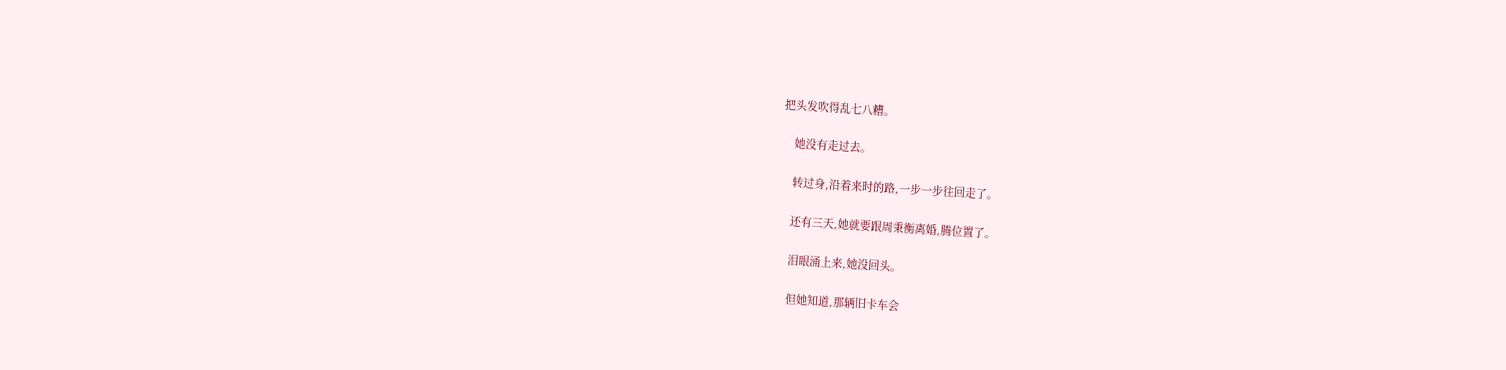把头发吹得乱七八糟。

    她没有走过去。

    转过身,沿着来时的路,一步一步往回走了。

    还有三天,她就要跟周秉衡离婚,腾位置了。

    泪眼涌上来,她没回头。

    但她知道,那辆旧卡车会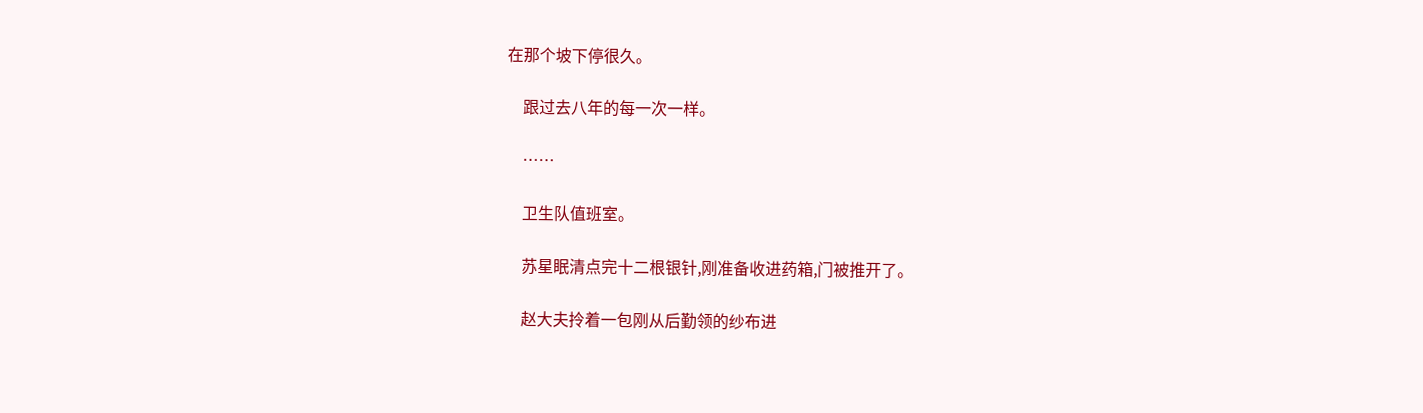在那个坡下停很久。

    跟过去八年的每一次一样。

    ……

    卫生队值班室。

    苏星眠清点完十二根银针,刚准备收进药箱,门被推开了。

    赵大夫拎着一包刚从后勤领的纱布进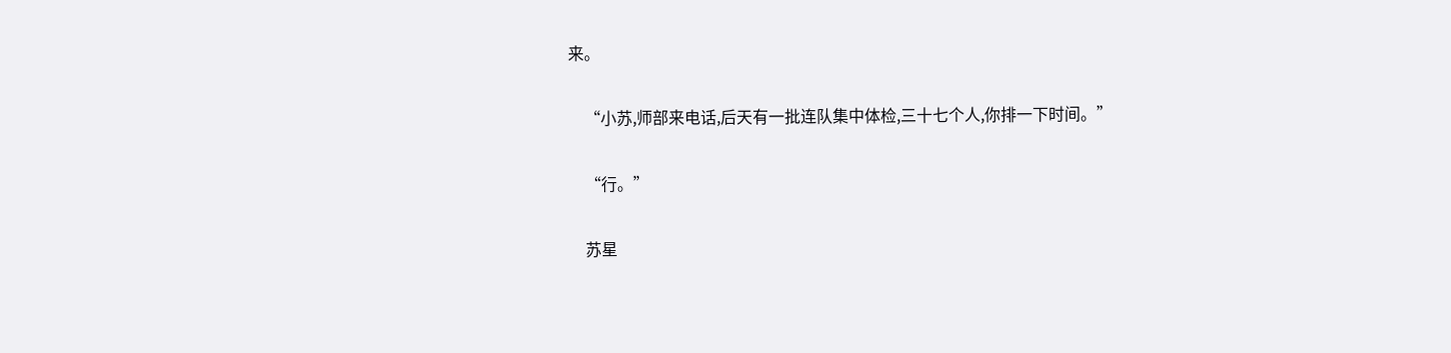来。

    “小苏,师部来电话,后天有一批连队集中体检,三十七个人,你排一下时间。”

    “行。”

    苏星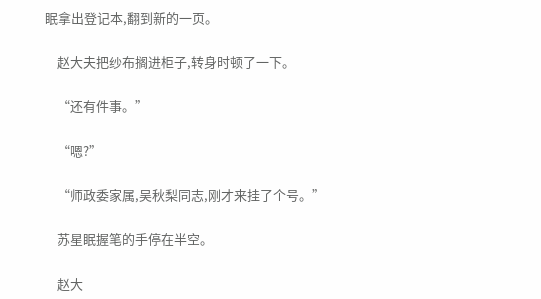眠拿出登记本,翻到新的一页。

    赵大夫把纱布搁进柜子,转身时顿了一下。

    “还有件事。”

    “嗯?”

    “师政委家属,吴秋梨同志,刚才来挂了个号。”

    苏星眠握笔的手停在半空。

    赵大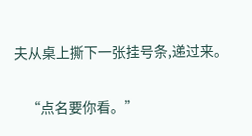夫从桌上撕下一张挂号条,递过来。

    “点名要你看。”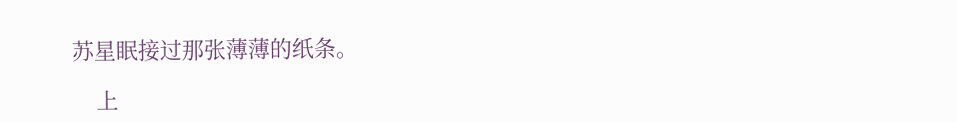苏星眠接过那张薄薄的纸条。

    上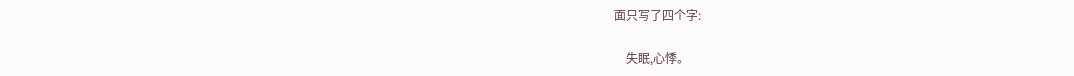面只写了四个字:

    失眠,心悸。